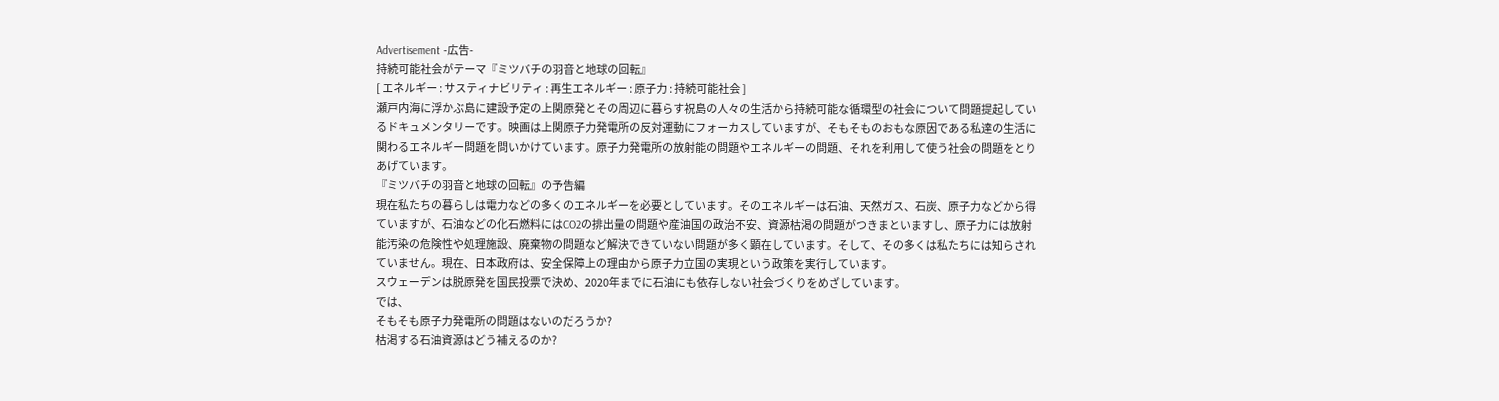Advertisement -広告-
持続可能社会がテーマ『ミツバチの羽音と地球の回転』
[ エネルギー : サスティナビリティ : 再生エネルギー : 原子力 : 持続可能社会 ]
瀬戸内海に浮かぶ島に建設予定の上関原発とその周辺に暮らす祝島の人々の生活から持続可能な循環型の社会について問題提起しているドキュメンタリーです。映画は上関原子力発電所の反対運動にフォーカスしていますが、そもそものおもな原因である私達の生活に関わるエネルギー問題を問いかけています。原子力発電所の放射能の問題やエネルギーの問題、それを利用して使う社会の問題をとりあげています。
『ミツバチの羽音と地球の回転』の予告編
現在私たちの暮らしは電力などの多くのエネルギーを必要としています。そのエネルギーは石油、天然ガス、石炭、原子力などから得ていますが、石油などの化石燃料にはCO2の排出量の問題や産油国の政治不安、資源枯渇の問題がつきまといますし、原子力には放射能汚染の危険性や処理施設、廃棄物の問題など解決できていない問題が多く顕在しています。そして、その多くは私たちには知らされていません。現在、日本政府は、安全保障上の理由から原子力立国の実現という政策を実行しています。
スウェーデンは脱原発を国民投票で決め、2020年までに石油にも依存しない社会づくりをめざしています。
では、
そもそも原子力発電所の問題はないのだろうか?
枯渇する石油資源はどう補えるのか?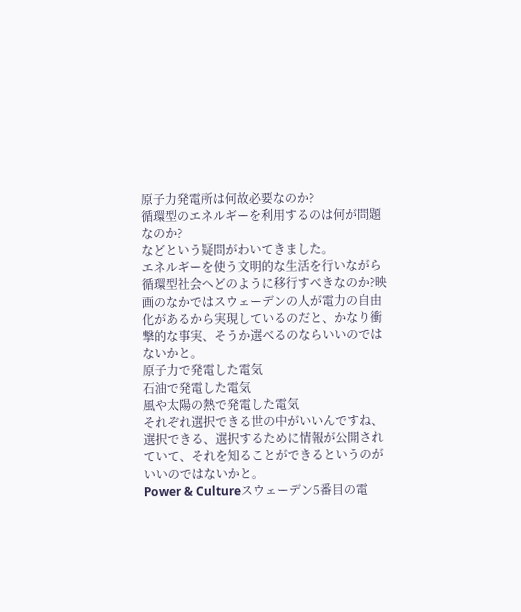原子力発電所は何故必要なのか?
循環型のエネルギーを利用するのは何が問題なのか?
などという疑問がわいてきました。
エネルギーを使う文明的な生活を行いながら循環型社会へどのように移行すべきなのか?映画のなかではスウェーデンの人が電力の自由化があるから実現しているのだと、かなり衝撃的な事実、そうか選べるのならいいのではないかと。
原子力で発電した電気
石油で発電した電気
風や太陽の熱で発電した電気
それぞれ選択できる世の中がいいんですね、選択できる、選択するために情報が公開されていて、それを知ることができるというのがいいのではないかと。
Power & Cultureスウェーデン5番目の電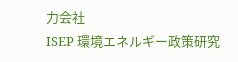力会社
ISEP 環境エネルギー政策研究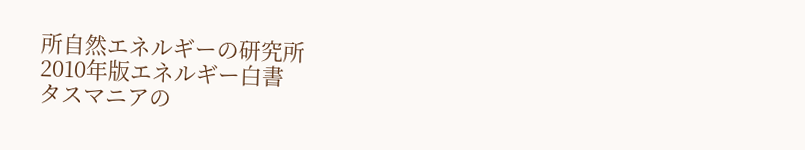所自然エネルギーの研究所
2010年版エネルギー白書
タスマニアの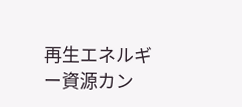再生エネルギー資源カン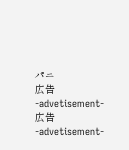パニ
広告 -advetisement-
広告 -advetisement-